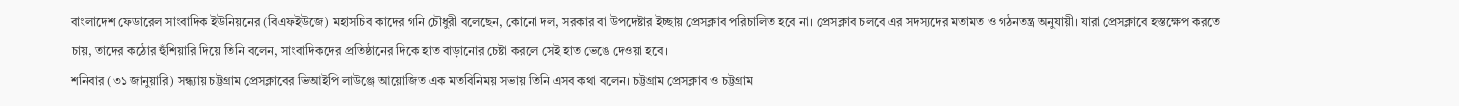বাংলাদেশ ফেডারেল সাংবাদিক ইউনিয়নের (বিএফইউজে) মহাসচিব কাদের গনি চৌধুরী বলেছেন, কোনো দল, সরকার বা উপদেষ্টার ইচ্ছায় প্রেসক্লাব পরিচালিত হবে না। প্রেসক্লাব চলবে এর সদস্যদের মতামত ও গঠনতন্ত্র অনুযায়ী। যারা প্রেসক্লাবে হস্তক্ষেপ করতে চায়, তাদের কঠোর হুঁশিয়ারি দিয়ে তিনি বলেন, সাংবাদিকদের প্রতিষ্ঠানের দিকে হাত বাড়ানোর চেষ্টা করলে সেই হাত ভেঙে দেওয়া হবে।
শনিবার (৩১ জানুয়ারি) সন্ধ্যায় চট্টগ্রাম প্রেসক্লাবের ভিআইপি লাউঞ্জে আয়োজিত এক মতবিনিময় সভায় তিনি এসব কথা বলেন। চট্টগ্রাম প্রেসক্লাব ও চট্টগ্রাম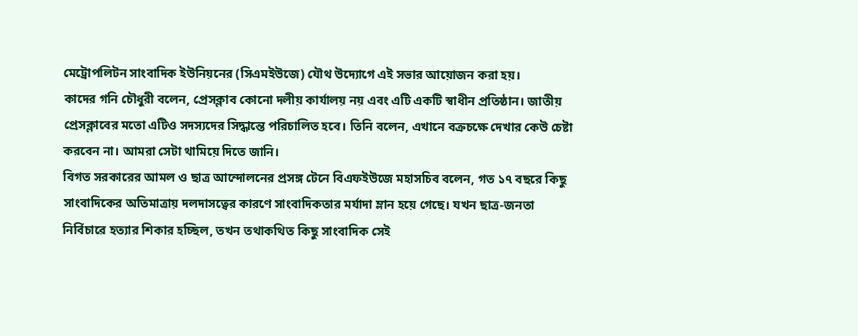মেট্রোপলিটন সাংবাদিক ইউনিয়নের (সিএমইউজে) যৌথ উদ্যোগে এই সভার আয়োজন করা হয়।
কাদের গনি চৌধুরী বলেন, প্রেসক্লাব কোনো দলীয় কার্যালয় নয় এবং এটি একটি স্বাধীন প্রতিষ্ঠান। জাতীয় প্রেসক্লাবের মতো এটিও সদস্যদের সিদ্ধান্তে পরিচালিত হবে। তিনি বলেন, এখানে বক্রচক্ষে দেখার কেউ চেষ্টা করবেন না। আমরা সেটা থামিয়ে দিতে জানি।
বিগত সরকারের আমল ও ছাত্র আন্দোলনের প্রসঙ্গ টেনে বিএফইউজে মহাসচিব বলেন, গত ১৭ বছরে কিছু সাংবাদিকের অতিমাত্রায় দলদাসত্বের কারণে সাংবাদিকতার মর্যাদা ম্লান হয়ে গেছে। যখন ছাত্র-জনতা নির্বিচারে হত্যার শিকার হচ্ছিল, তখন তথাকথিত কিছু সাংবাদিক সেই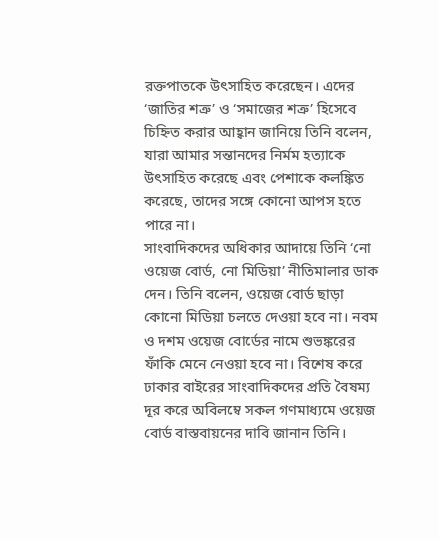রক্তপাতকে উৎসাহিত করেছেন। এদের ‘জাতির শত্রু’ ও ‘সমাজের শত্রু’ হিসেবে চিহ্নিত করার আহ্বান জানিয়ে তিনি বলেন, যারা আমার সন্তানদের নির্মম হত্যাকে উৎসাহিত করেছে এবং পেশাকে কলঙ্কিত করেছে, তাদের সঙ্গে কোনো আপস হতে পারে না।
সাংবাদিকদের অধিকার আদায়ে তিনি ‘নো ওয়েজ বোর্ড, নো মিডিয়া’ নীতিমালার ডাক দেন। তিনি বলেন, ওয়েজ বোর্ড ছাড়া কোনো মিডিয়া চলতে দেওয়া হবে না। নবম ও দশম ওয়েজ বোর্ডের নামে শুভঙ্করের ফাঁকি মেনে নেওয়া হবে না। বিশেষ করে ঢাকার বাইরের সাংবাদিকদের প্রতি বৈষম্য দূর করে অবিলম্বে সকল গণমাধ্যমে ওয়েজ বোর্ড বাস্তবায়নের দাবি জানান তিনি।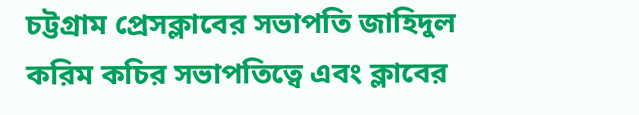চট্টগ্রাম প্রেসক্লাবের সভাপতি জাহিদুল করিম কচির সভাপতিত্বে এবং ক্লাবের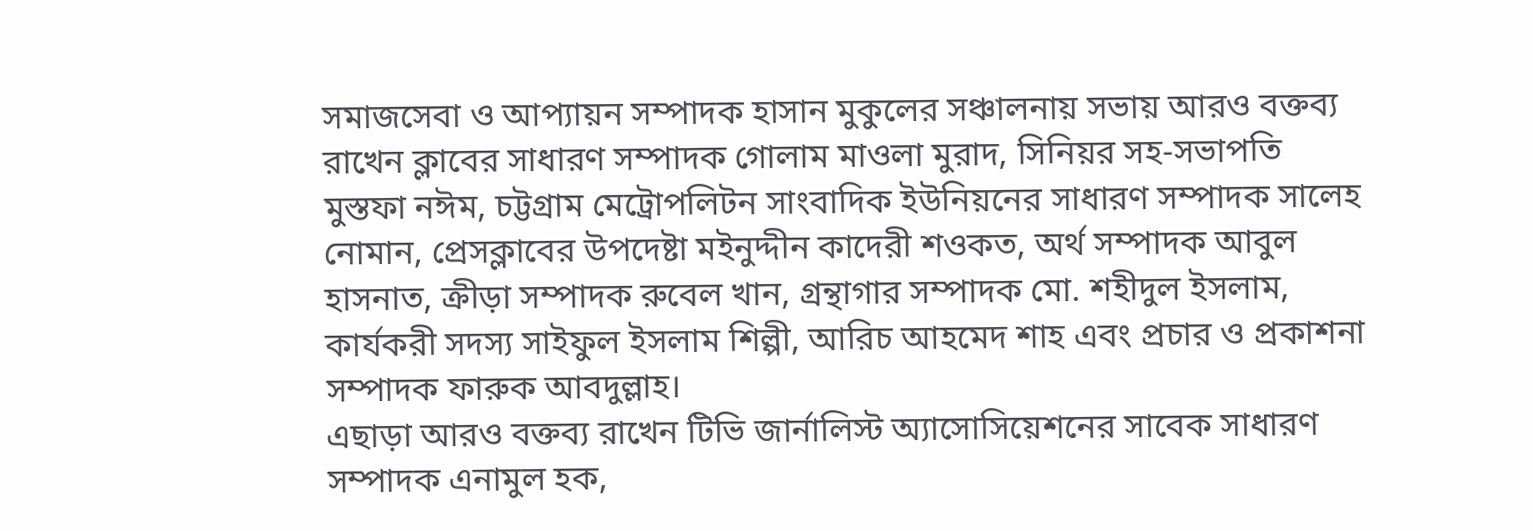সমাজসেবা ও আপ্যায়ন সম্পাদক হাসান মুকুলের সঞ্চালনায় সভায় আরও বক্তব্য রাখেন ক্লাবের সাধারণ সম্পাদক গোলাম মাওলা মুরাদ, সিনিয়র সহ-সভাপতি মুস্তফা নঈম, চট্টগ্রাম মেট্রোপলিটন সাংবাদিক ইউনিয়নের সাধারণ সম্পাদক সালেহ নোমান, প্রেসক্লাবের উপদেষ্টা মইনুদ্দীন কাদেরী শওকত, অর্থ সম্পাদক আবুল হাসনাত, ক্রীড়া সম্পাদক রুবেল খান, গ্রন্থাগার সম্পাদক মো. শহীদুল ইসলাম, কার্যকরী সদস্য সাইফুল ইসলাম শিল্পী, আরিচ আহমেদ শাহ এবং প্রচার ও প্রকাশনা সম্পাদক ফারুক আবদুল্লাহ।
এছাড়া আরও বক্তব্য রাখেন টিভি জার্নালিস্ট অ্যাসোসিয়েশনের সাবেক সাধারণ সম্পাদক এনামুল হক,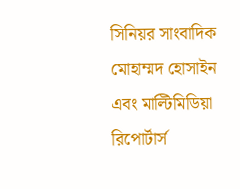সিনিয়র সাংবাদিক মোহাম্মদ হোসাইন এবং মাল্টিমিডিয়া রিপোর্টার্স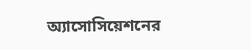অ্যাসোসিয়েশনের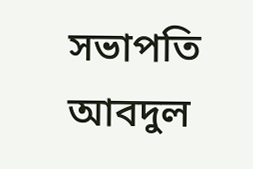সভাপতি আবদুল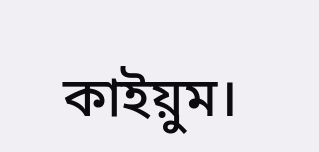কাইয়ুম।